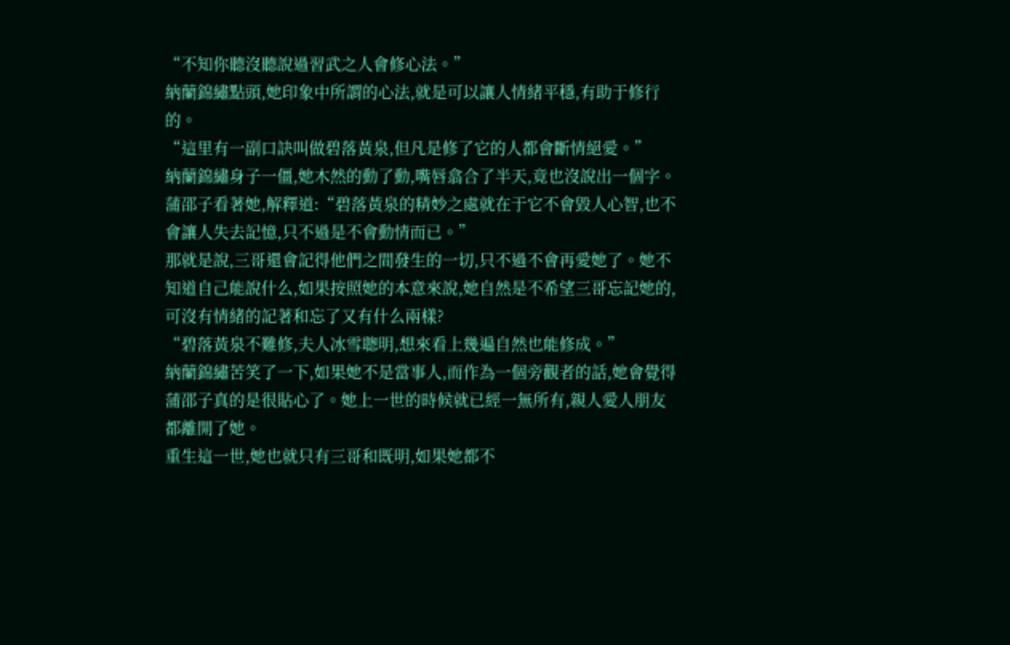“不知你聽沒聽說過習武之人會修心法。”
納蘭錦繡點頭,她印象中所謂的心法,就是可以讓人情緒平穩,有助于修行的。
“這里有一副口訣叫做碧落黃泉,但凡是修了它的人都會斷情絕愛。”
納蘭錦繡身子一僵,她木然的動了動,嘴唇翕合了半天,竟也沒說出一個字。
蒲邵子看著她,解釋道:“碧落黃泉的精妙之處就在于它不會毀人心智,也不會讓人失去記憶,只不過是不會動情而已。”
那就是說,三哥還會記得他們之間發生的一切,只不過不會再愛她了。她不知道自己能說什么,如果按照她的本意來說,她自然是不希望三哥忘記她的,可沒有情緒的記著和忘了又有什么兩樣?
“碧落黃泉不難修,夫人冰雪聰明,想來看上幾遍自然也能修成。”
納蘭錦繡苦笑了一下,如果她不是當事人,而作為一個旁觀者的話,她會覺得蒲邵子真的是很貼心了。她上一世的時候就已經一無所有,親人愛人朋友都離開了她。
重生這一世,她也就只有三哥和既明,如果她都不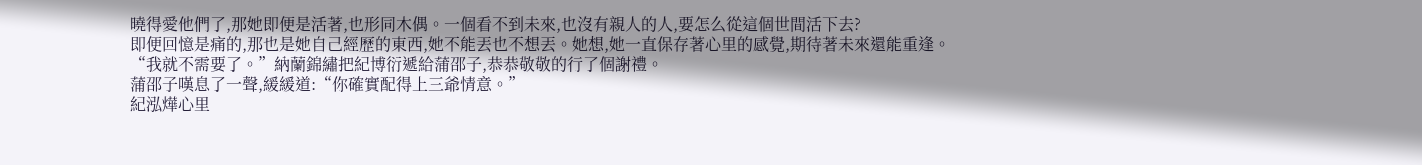曉得愛他們了,那她即便是活著,也形同木偶。一個看不到未來,也沒有親人的人,要怎么從這個世間活下去?
即便回憶是痛的,那也是她自己經歷的東西,她不能丟也不想丟。她想,她一直保存著心里的感覺,期待著未來還能重逢。
“我就不需要了。”納蘭錦繡把紀博衍遞給蒲邵子,恭恭敬敬的行了個謝禮。
蒲邵子嘆息了一聲,緩緩道:“你確實配得上三爺情意。”
紀泓燁心里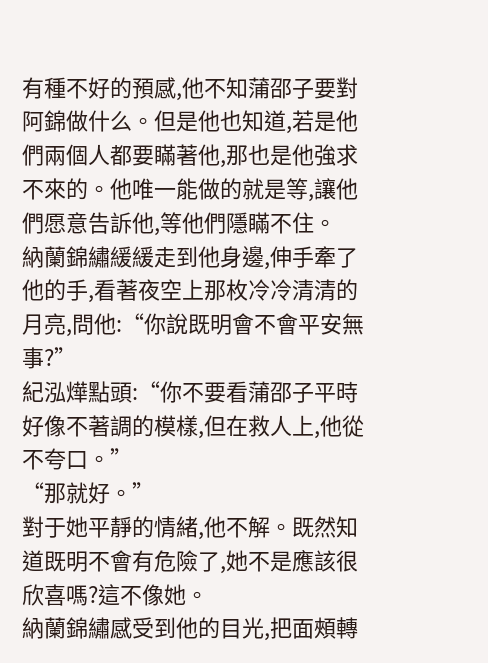有種不好的預感,他不知蒲邵子要對阿錦做什么。但是他也知道,若是他們兩個人都要瞞著他,那也是他強求不來的。他唯一能做的就是等,讓他們愿意告訴他,等他們隱瞞不住。
納蘭錦繡緩緩走到他身邊,伸手牽了他的手,看著夜空上那枚冷冷清清的月亮,問他:“你說既明會不會平安無事?”
紀泓燁點頭:“你不要看蒲邵子平時好像不著調的模樣,但在救人上,他從不夸口。”
“那就好。”
對于她平靜的情緒,他不解。既然知道既明不會有危險了,她不是應該很欣喜嗎?這不像她。
納蘭錦繡感受到他的目光,把面頰轉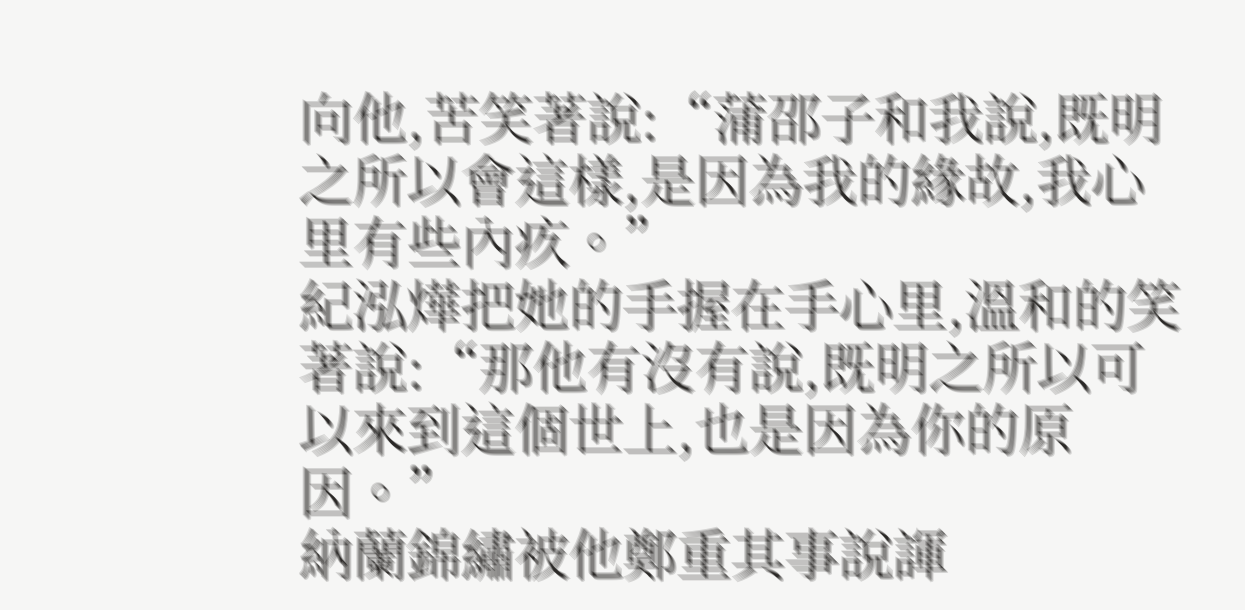向他,苦笑著說:“蒲邵子和我說,既明之所以會這樣,是因為我的緣故,我心里有些內疚。”
紀泓燁把她的手握在手心里,溫和的笑著說:“那他有沒有說,既明之所以可以來到這個世上,也是因為你的原因。”
納蘭錦繡被他鄭重其事說諢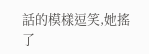話的模樣逗笑,她搖了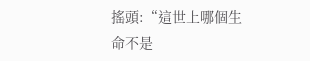搖頭:“這世上哪個生命不是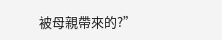被母親帶來的?”